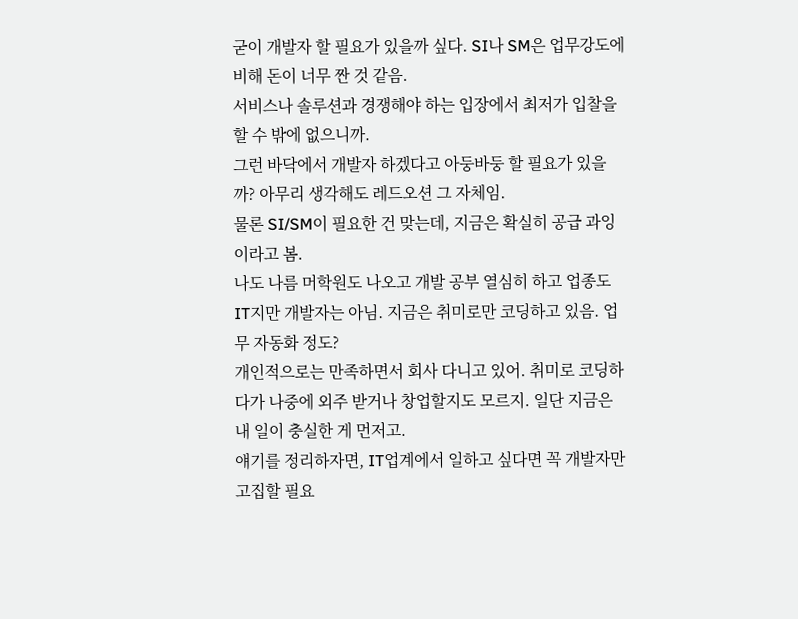굳이 개발자 할 필요가 있을까 싶다. SI나 SM은 업무강도에 비해 돈이 너무 짠 것 같음.
서비스나 솔루션과 경쟁해야 하는 입장에서 최저가 입찰을 할 수 밖에 없으니까.
그런 바닥에서 개발자 하겠다고 아둥바둥 할 필요가 있을까? 아무리 생각해도 레드오션 그 자체임.
물론 SI/SM이 필요한 건 맞는데, 지금은 확실히 공급 과잉이라고 봄.
나도 나름 머학원도 나오고 개발 공부 열심히 하고 업종도 IT지만 개발자는 아님. 지금은 취미로만 코딩하고 있음. 업무 자동화 정도?
개인적으로는 만족하면서 회사 다니고 있어. 취미로 코딩하다가 나중에 외주 받거나 창업할지도 모르지. 일단 지금은 내 일이 충실한 게 먼저고.
얘기를 정리하자면, IT업계에서 일하고 싶다면 꼭 개발자만 고집할 필요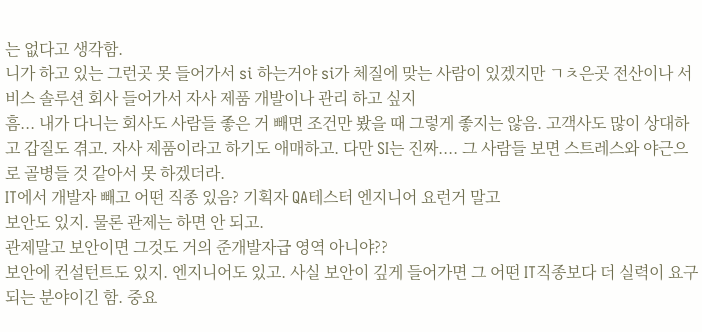는 없다고 생각함.
니가 하고 있는 그런곳 못 들어가서 si 하는거야 si가 체질에 맞는 사람이 있겠지만 ㄱㅊ은곳 전산이나 서비스 솔루션 회사 들어가서 자사 제품 개발이나 관리 하고 싶지
흠... 내가 다니는 회사도 사람들 좋은 거 빼면 조건만 봤을 때 그렇게 좋지는 않음. 고객사도 많이 상대하고 갑질도 겪고. 자사 제품이라고 하기도 애매하고. 다만 SI는 진짜.... 그 사람들 보면 스트레스와 야근으로 골병들 것 같아서 못 하겠더라.
IT에서 개발자 빼고 어떤 직종 있음? 기획자 QA테스터 엔지니어 요런거 말고
보안도 있지. 물론 관제는 하면 안 되고.
관제말고 보안이면 그것도 거의 준개발자급 영역 아니야??
보안에 컨설턴트도 있지. 엔지니어도 있고. 사실 보안이 깊게 들어가면 그 어떤 IT직종보다 더 실력이 요구되는 분야이긴 함. 중요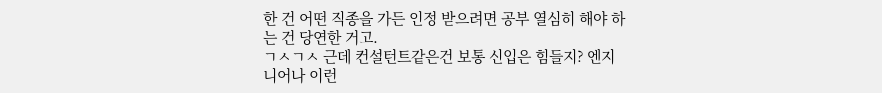한 건 어떤 직종을 가든 인정 받으려면 공부 열심히 해야 하는 건 당연한 거고.
ㄱㅅㄱㅅ 근데 컨설턴트같은건 보통 신입은 힘들지? 엔지니어나 이런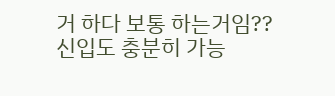거 하다 보통 하는거임??
신입도 충분히 가능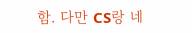함. 다만 CS랑 네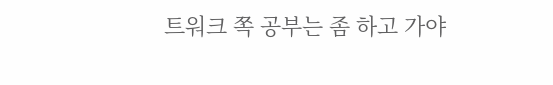트워크 쪽 공부는 좀 하고 가야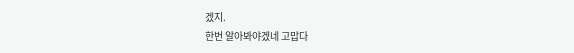겠지.
한번 알아봐야겠네 고맙다